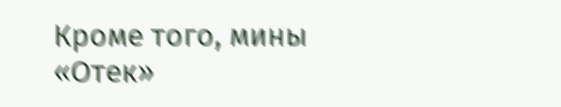Кроме того, мины «Отек»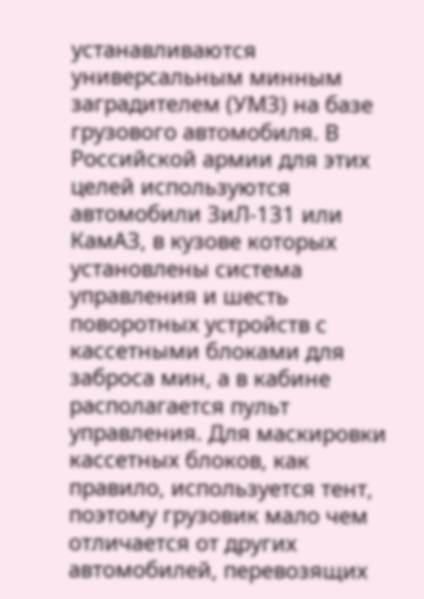устанавливаются универсальным минным заградителем (УМЗ) на базе грузового автомобиля. В Российской армии для этих целей используются автомобили ЗиЛ-131 или КамАЗ, в кузове которых установлены система управления и шесть поворотных устройств с кассетными блоками для заброса мин, а в кабине располагается пульт управления. Для маскировки кассетных блоков, как правило, используется тент, поэтому грузовик мало чем отличается от других автомобилей, перевозящих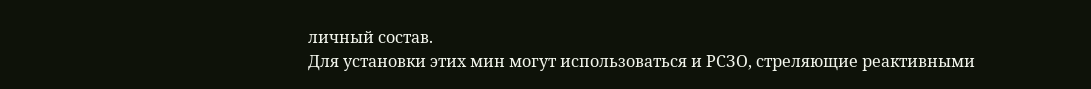личный состав.
Для установки этих мин могут использоваться и РСЗО, стреляющие реактивными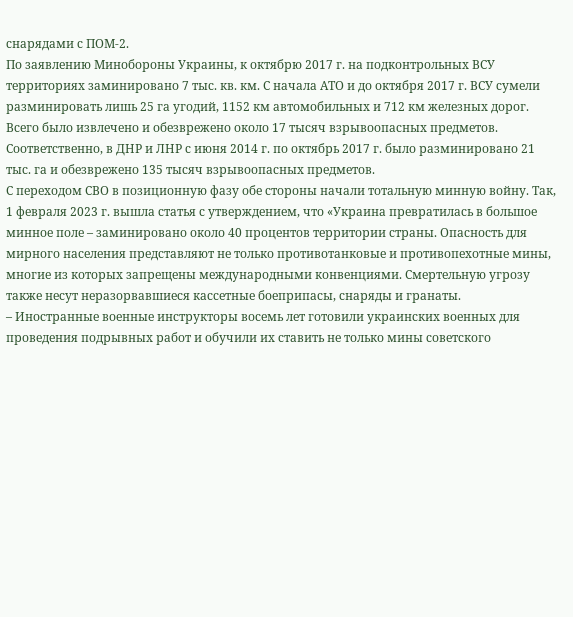снарядами с ПОМ‑2.
По заявлению Минобороны Украины, к октябрю 2017 г. на подконтрольных ВСУ территориях заминировано 7 тыс. кв. км. С начала АТО и до октября 2017 г. ВСУ сумели разминировать лишь 25 га угодий, 1152 км автомобильных и 712 км железных дорог. Всего было извлечено и обезврежено около 17 тысяч взрывоопасных предметов.
Соответственно, в ДНР и ЛНР с июня 2014 г. по октябрь 2017 г. было разминировано 21 тыс. га и обезврежено 135 тысяч взрывоопасных предметов.
С переходом СВО в позиционную фазу обе стороны начали тотальную минную войну. Так, 1 февраля 2023 г. вышла статья с утверждением, что «Украина превратилась в большое минное поле – заминировано около 40 процентов территории страны. Опасность для мирного населения представляют не только противотанковые и противопехотные мины, многие из которых запрещены международными конвенциями. Смертельную угрозу также несут неразорвавшиеся кассетные боеприпасы, снаряды и гранаты.
– Иностранные военные инструкторы восемь лет готовили украинских военных для проведения подрывных работ и обучили их ставить не только мины советского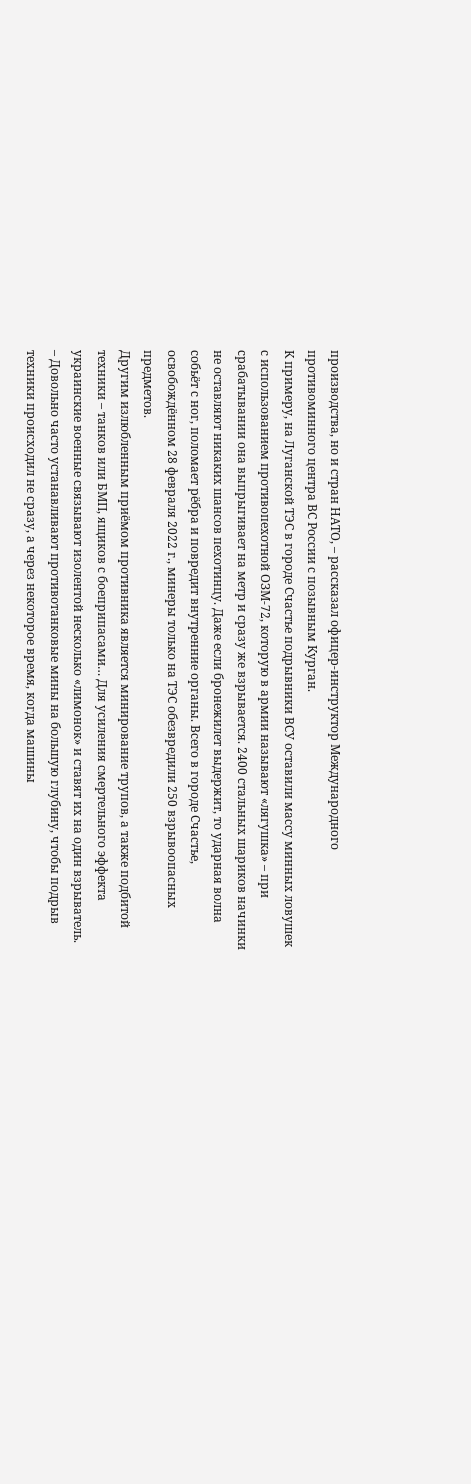производства, но и стран НАТО, – рассказал офицер-инструктор Международного противоминного центра ВС России с позывным Курган.
К примеру, на Луганской ТЭС в городе Счастье подрывники ВСУ оставили массу минных ловушек с использованием противопехотной ОЗМ‑72, которую в армии называют «лягушка» – при срабатывании она выпрыгивает на метр и сразу же взрывается. 2400 стальных шариков начинки не оставляют никаких шансов пехотинцу. Даже если бронежилет выдержит, то ударная волна собьёт с ног, поломает рёбра и повредит внутренние органы. Всего в городе Счастье, освобождённом 28 февраля 2022 г., минеры только на ТЭС обезвредили 250 взрывоопасных предметов.
Другим излюбленным приёмом противника является минирование трупов, а также подбитой техники – танков или БМП, ящиков с боеприпасами… Для усиления смертельного эффекта украинские военные связывают изолентой несколько «лимонок» и ставят их на один взрыватель.
– Довольно часто устанавливают противотанковые мины на большую глубину, чтобы подрыв техники происходил не сразу, а через некоторое время, когда машины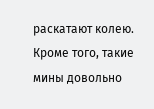раскатают колею. Кроме того, такие мины довольно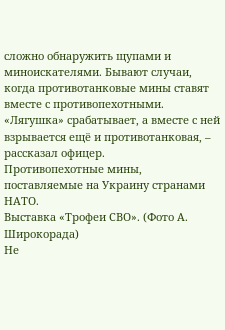сложно обнаружить щупами и миноискателями. Бывают случаи, когда противотанковые мины ставят вместе с противопехотными. «Лягушка» срабатывает, а вместе с ней взрывается ещё и противотанковая, – рассказал офицер.
Противопехотные мины, поставляемые на Украину странами НАТО.
Выставка «Трофеи СВО». (Фото А. Широкорада)
Не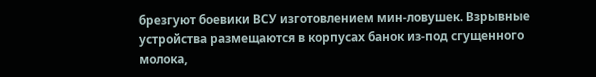брезгуют боевики ВСУ изготовлением мин-ловушек. Взрывные устройства размещаются в корпусах банок из-под сгущенного молока,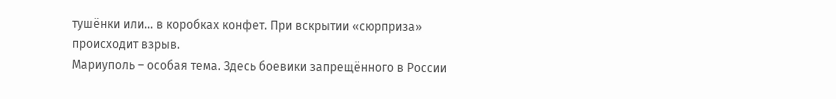тушёнки или… в коробках конфет. При вскрытии «сюрприза» происходит взрыв.
Мариуполь – особая тема. Здесь боевики запрещённого в России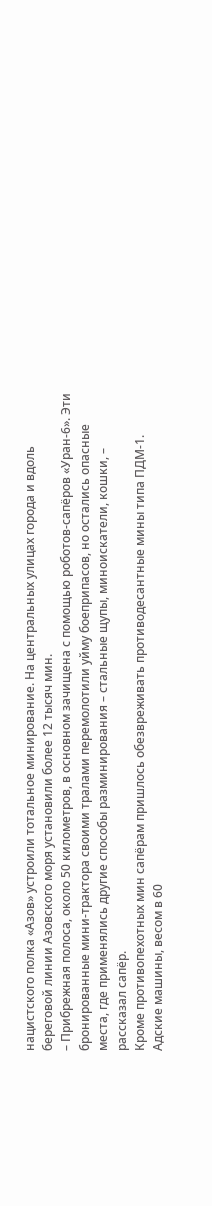нацистского полка «Азов» устроили тотальное минирование. На центральных улицах города и вдоль береговой линии Азовского моря установили более 12 тысяч мин.
– Прибрежная полоса, около 50 километров, в основном зачищена с помощью роботов-сапёров «Уран-6». Эти бронированные мини-трактора своими тралами перемолотили уйму боеприпасов, но остались опасные места, где применялись другие способы разминирования – стальные щупы, миноискатели, кошки, – рассказал сапёр.
Кроме противопехотных мин сапёрам пришлось обезвреживать противодесантные мины типа ПДМ‑1. Адские машины, весом в 60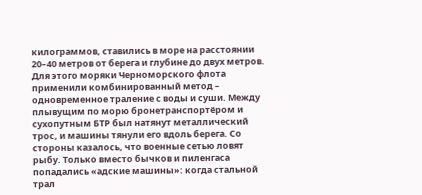килограммов, ставились в море на расстоянии 20–40 метров от берега и глубине до двух метров. Для этого моряки Черноморского флота применили комбинированный метод – одновременное траление с воды и суши. Между плывущим по морю бронетранспортёром и сухопутным БТР был натянут металлический трос, и машины тянули его вдоль берега. Со стороны казалось, что военные сетью ловят рыбу. Только вместо бычков и пиленгаса попадались «адские машины»: когда стальной трал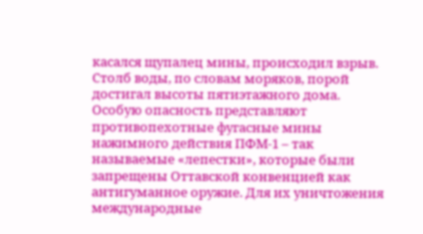касался щупалец мины, происходил взрыв. Столб воды, по словам моряков, порой достигал высоты пятиэтажного дома.
Особую опасность представляют противопехотные фугасные мины нажимного действия ПФМ‑1 – так называемые «лепестки», которые были запрещены Оттавской конвенцией как антигуманное оружие. Для их уничтожения международные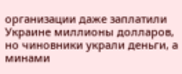организации даже заплатили Украине миллионы долларов, но чиновники украли деньги, а минами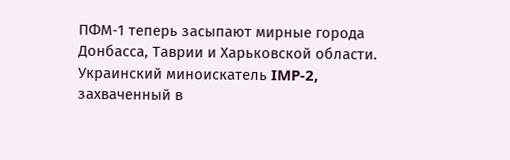ПФМ‑1 теперь засыпают мирные города Донбасса, Таврии и Харьковской области.
Украинский миноискатель IMP-2, захваченный в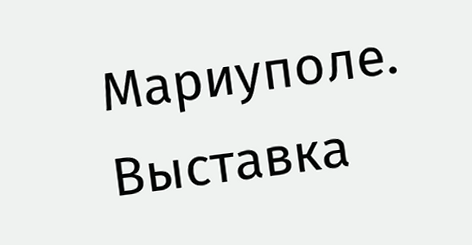Мариуполе. Выставка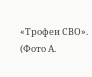«Трофеи СВО».
(Фото А.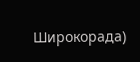Широкорада)